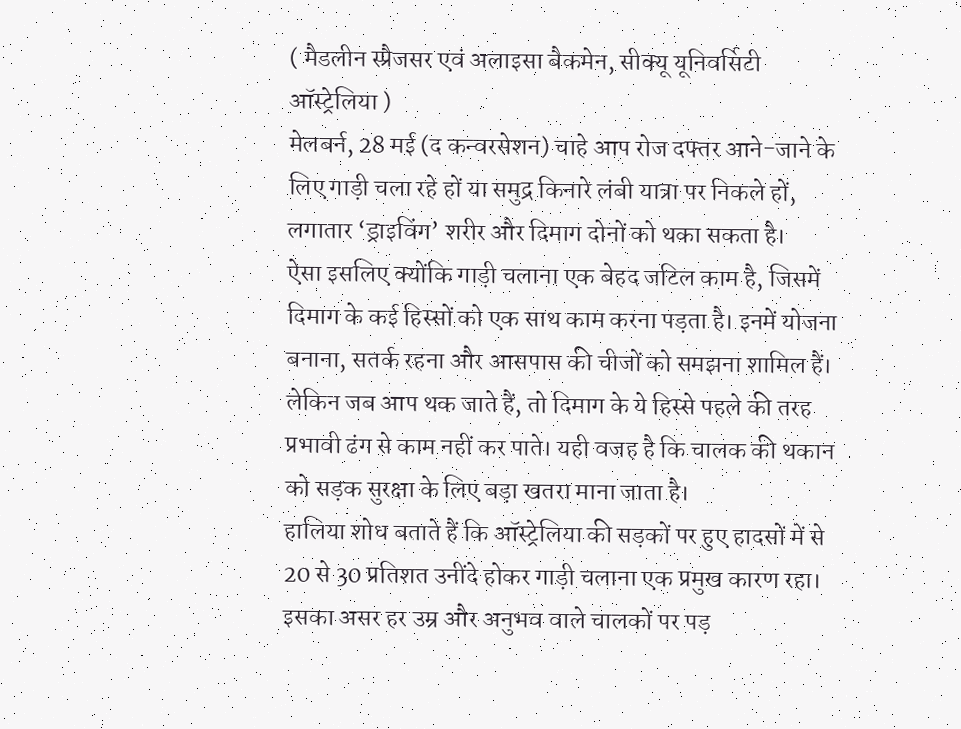( मैडलीन स्प्रैजसर एवं अलाइसा बैकमेन, सीक्यू यूनिवर्सिटी ऑस्ट्रेलिया )
मेलबर्न, 28 मई (द कन्वरसेशन) चाहे आप रोज दफ्तर आने-जाने के लिए गाड़ी चला रहे हों या समुद्र किनारे लंबी यात्रा पर निकले हों, लगातार ‘ड्राइविंग’ शरीर और दिमाग दोनों को थका सकता है।
ऐसा इसलिए क्योंकि गाड़ी चलाना एक बेहद जटिल काम है, जिसमें दिमाग के कई हिस्सों को एक साथ काम करना पड़ता है। इनमें योजना बनाना, सतर्क रहना और आसपास की चीजों को समझना शामिल हैं।
लेकिन जब आप थक जाते हैं, तो दिमाग के ये हिस्से पहले की तरह प्रभावी ढंग से काम नहीं कर पाते। यही वजह है कि चालक की थकान को सड़क सुरक्षा के लिए बड़ा खतरा माना जाता है।
हालिया शोध बताते हैं कि ऑस्ट्रेलिया की सड़कों पर हुए हादसों में से 20 से 30 प्रतिशत उनींदे होकर गाड़ी चलाना एक प्रमुख कारण रहा। इसका असर हर उम्र और अनुभव वाले चालकों पर पड़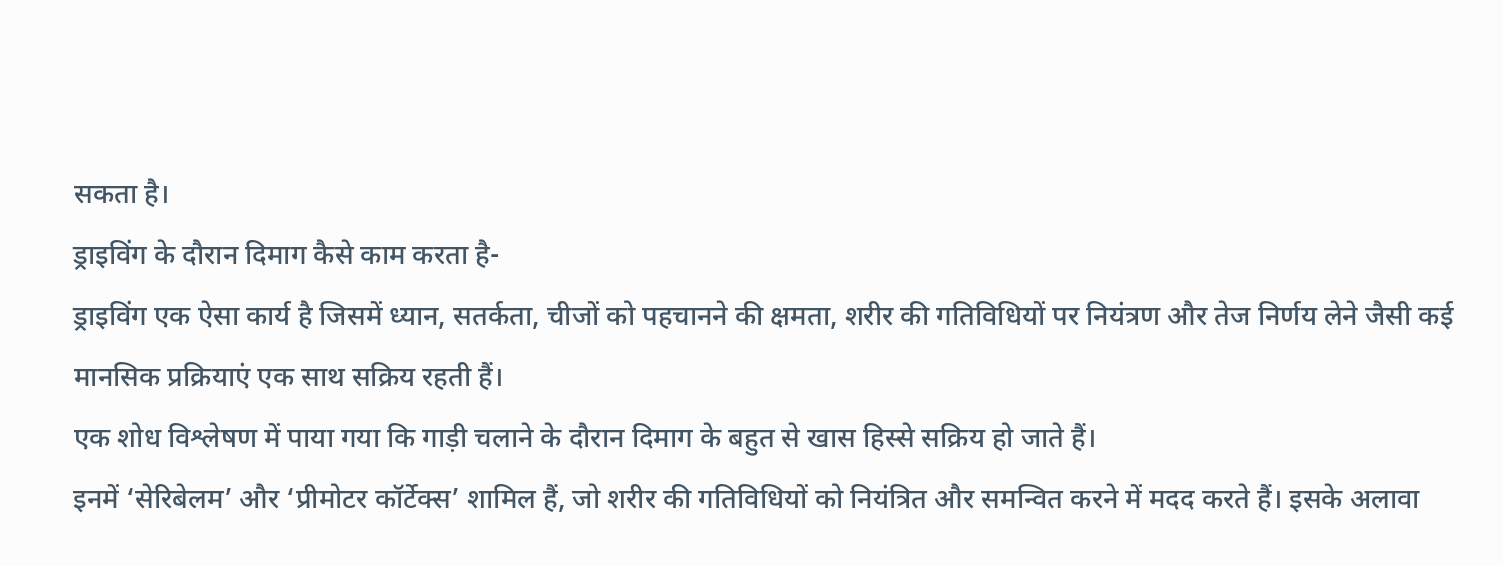सकता है।
ड्राइविंग के दौरान दिमाग कैसे काम करता है-
ड्राइविंग एक ऐसा कार्य है जिसमें ध्यान, सतर्कता, चीजों को पहचानने की क्षमता, शरीर की गतिविधियों पर नियंत्रण और तेज निर्णय लेने जैसी कई मानसिक प्रक्रियाएं एक साथ सक्रिय रहती हैं।
एक शोध विश्लेषण में पाया गया कि गाड़ी चलाने के दौरान दिमाग के बहुत से खास हिस्से सक्रिय हो जाते हैं।
इनमें ‘सेरिबेलम’ और ‘प्रीमोटर कॉर्टेक्स’ शामिल हैं, जो शरीर की गतिविधियों को नियंत्रित और समन्वित करने में मदद करते हैं। इसके अलावा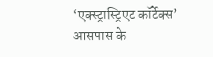‘एक्स्ट्रास्ट्रिएट कॉर्टेक्स’ आसपास के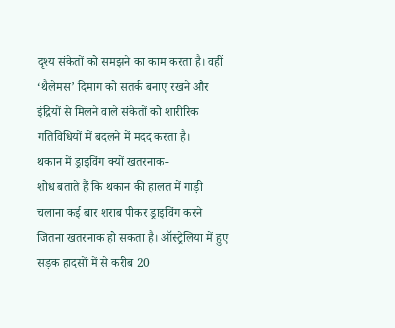दृश्य संकेतों को समझने का काम करता है। वहीं ‘थैलेमस’ दिमाग को सतर्क बनाए रखने और इंद्रियों से मिलने वाले संकेतों को शारीरिक गतिविधियों में बदलने में मदद करता है।
थकान में ड्राइविंग क्यों खतरनाक-
शोध बताते हैं कि थकान की हालत में गाड़ी चलाना कई बार शराब पीकर ड्राइविंग करने जितना खतरनाक हो सकता है। ऑस्ट्रेलिया में हुए सड़क हादसों में से करीब 20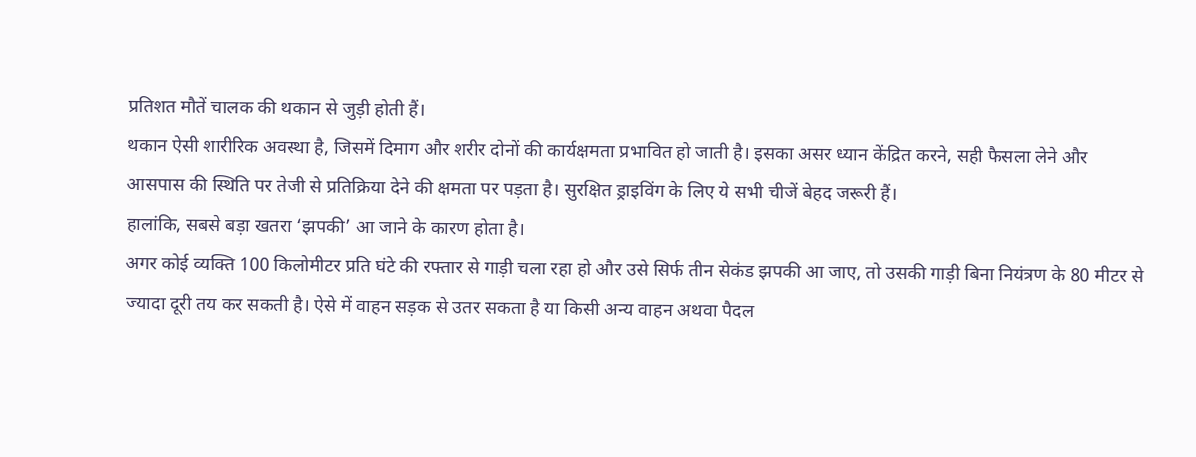प्रतिशत मौतें चालक की थकान से जुड़ी होती हैं।
थकान ऐसी शारीरिक अवस्था है, जिसमें दिमाग और शरीर दोनों की कार्यक्षमता प्रभावित हो जाती है। इसका असर ध्यान केंद्रित करने, सही फैसला लेने और आसपास की स्थिति पर तेजी से प्रतिक्रिया देने की क्षमता पर पड़ता है। सुरक्षित ड्राइविंग के लिए ये सभी चीजें बेहद जरूरी हैं।
हालांकि, सबसे बड़ा खतरा ‘झपकी’ आ जाने के कारण होता है।
अगर कोई व्यक्ति 100 किलोमीटर प्रति घंटे की रफ्तार से गाड़ी चला रहा हो और उसे सिर्फ तीन सेकंड झपकी आ जाए, तो उसकी गाड़ी बिना नियंत्रण के 80 मीटर से ज्यादा दूरी तय कर सकती है। ऐसे में वाहन सड़क से उतर सकता है या किसी अन्य वाहन अथवा पैदल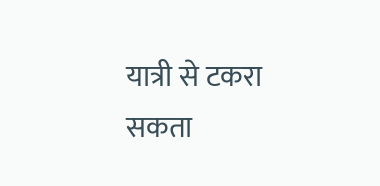यात्री से टकरा सकता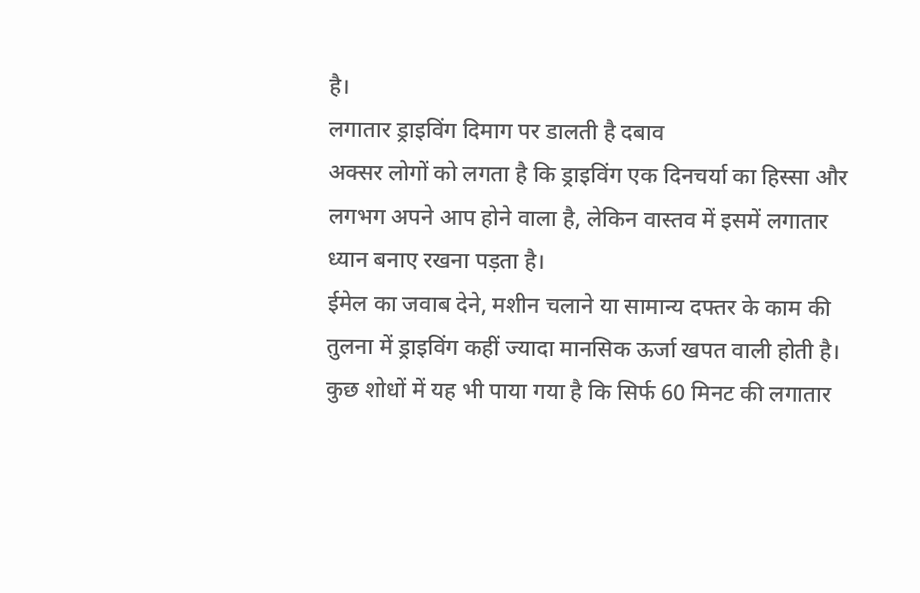है।
लगातार ड्राइविंग दिमाग पर डालती है दबाव
अक्सर लोगों को लगता है कि ड्राइविंग एक दिनचर्या का हिस्सा और लगभग अपने आप होने वाला है, लेकिन वास्तव में इसमें लगातार ध्यान बनाए रखना पड़ता है।
ईमेल का जवाब देने, मशीन चलाने या सामान्य दफ्तर के काम की तुलना में ड्राइविंग कहीं ज्यादा मानसिक ऊर्जा खपत वाली होती है। कुछ शोधों में यह भी पाया गया है कि सिर्फ 60 मिनट की लगातार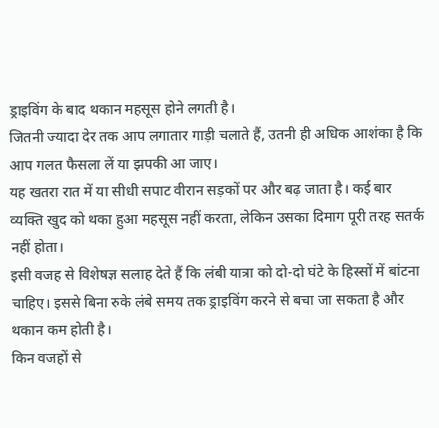ड्राइविंग के बाद थकान महसूस होने लगती है।
जितनी ज्यादा देर तक आप लगातार गाड़ी चलाते हैं, उतनी ही अधिक आशंका है कि आप गलत फैसला लें या झपकी आ जाए।
यह खतरा रात में या सीधी सपाट वीरान सड़कों पर और बढ़ जाता है। कई बार व्यक्ति खुद को थका हुआ महसूस नहीं करता, लेकिन उसका दिमाग पूरी तरह सतर्क नहीं होता।
इसी वजह से विशेषज्ञ सलाह देते हैं कि लंबी यात्रा को दो-दो घंटे के हिस्सों में बांटना चाहिए। इससे बिना रुके लंबे समय तक ड्राइविंग करने से बचा जा सकता है और थकान कम होती है।
किन वजहों से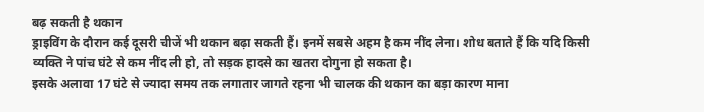बढ़ सकती है थकान
ड्राइविंग के दौरान कई दूसरी चीजें भी थकान बढ़ा सकती हैं। इनमें सबसे अहम है कम नींद लेना। शोध बताते हैं कि यदि किसी व्यक्ति ने पांच घंटे से कम नींद ली हो, तो सड़क हादसे का खतरा दोगुना हो सकता है।
इसके अलावा 17 घंटे से ज्यादा समय तक लगातार जागते रहना भी चालक की थकान का बड़ा कारण माना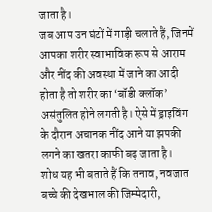जाता है।
जब आप उन घंटों में गाड़ी चलाते हैं, जिनमें आपका शरीर स्वाभाविक रूप से आराम और नींद की अवस्था में जाने का आदी होता है तो शरीर का ‘बॉडी क्लॉक’ असंतुलित होने लगती है। ऐसे में ड्राइविंग के दौरान अचानक नींद आने या झपकी लगने का खतरा काफी बढ़ जाता है।
शोध यह भी बताते हैं कि तनाव, नवजात बच्चे की देखभाल की जिम्मेदारी,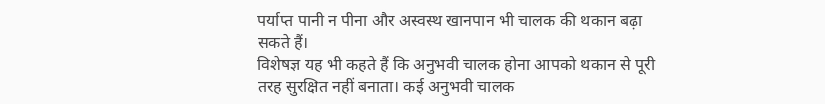पर्याप्त पानी न पीना और अस्वस्थ खानपान भी चालक की थकान बढ़ा सकते हैं।
विशेषज्ञ यह भी कहते हैं कि अनुभवी चालक होना आपको थकान से पूरी तरह सुरक्षित नहीं बनाता। कई अनुभवी चालक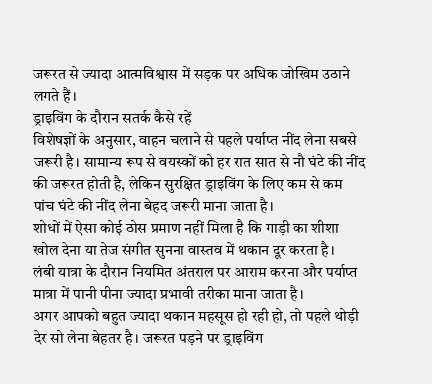जरूरत से ज्यादा आत्मविश्वास में सड़क पर अधिक जोखिम उठाने लगते हैं।
ड्राइविंग के दौरान सतर्क कैसे रहें
विशेषज्ञों के अनुसार, वाहन चलाने से पहले पर्याप्त नींद लेना सबसे जरूरी है। सामान्य रूप से वयस्कों को हर रात सात से नौ घंटे की नींद की जरूरत होती है, लेकिन सुरक्षित ड्राइविंग के लिए कम से कम पांच घंटे की नींद लेना बेहद जरूरी माना जाता है।
शोधों में ऐसा कोई ठोस प्रमाण नहीं मिला है कि गाड़ी का शीशा खोल देना या तेज संगीत सुनना वास्तव में थकान दूर करता है।
लंबी यात्रा के दौरान नियमित अंतराल पर आराम करना और पर्याप्त मात्रा में पानी पीना ज्यादा प्रभावी तरीका माना जाता है।
अगर आपको बहुत ज्यादा थकान महसूस हो रही हो, तो पहले थोड़ी देर सो लेना बेहतर है। जरूरत पड़ने पर ड्राइविंग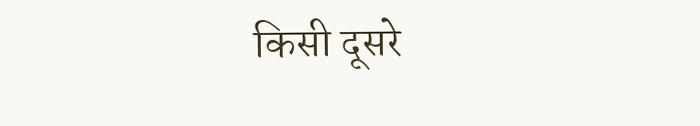किसी दूसरे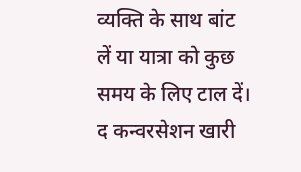व्यक्ति के साथ बांट लें या यात्रा को कुछ समय के लिए टाल दें।
द कन्वरसेशन खारी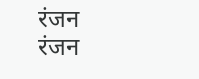रंजन
रंजन